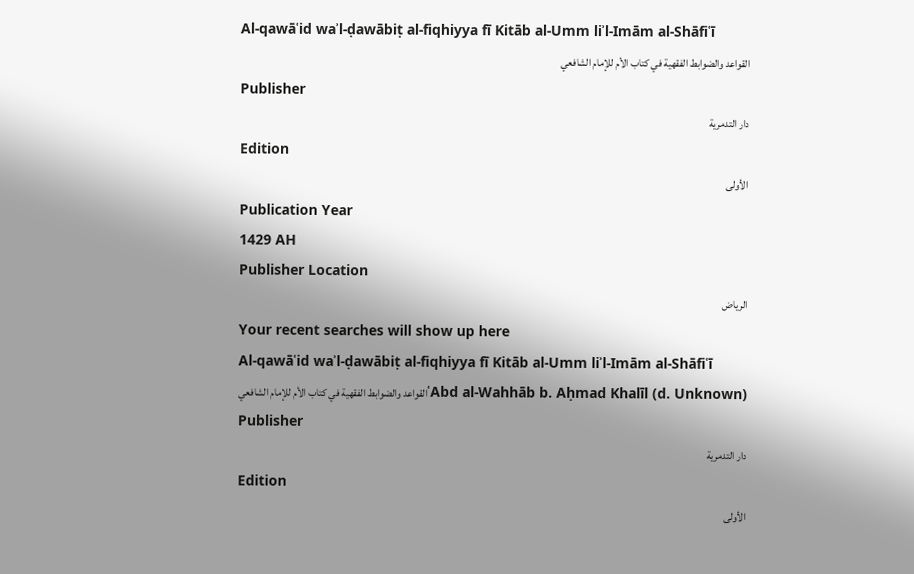Al-qawāʿid waʾl-ḍawābiṭ al-fiqhiyya fī Kitāb al-Umm liʾl-Imām al-Shāfiʿī
القواعد والضوابط الفقهية في كتاب الأم للإمام الشافعي
Publisher
دار التدمرية
Edition
الأولى
Publication Year
1429 AH
Publisher Location
الرياض
Your recent searches will show up here
Al-qawāʿid waʾl-ḍawābiṭ al-fiqhiyya fī Kitāb al-Umm liʾl-Imām al-Shāfiʿī
ʿAbd al-Wahhāb b. Aḥmad Khalīl (d. Unknown)القواعد والضوابط الفقهية في كتاب الأم للإمام الشافعي
Publisher
دار التدمرية
Edition
الأولى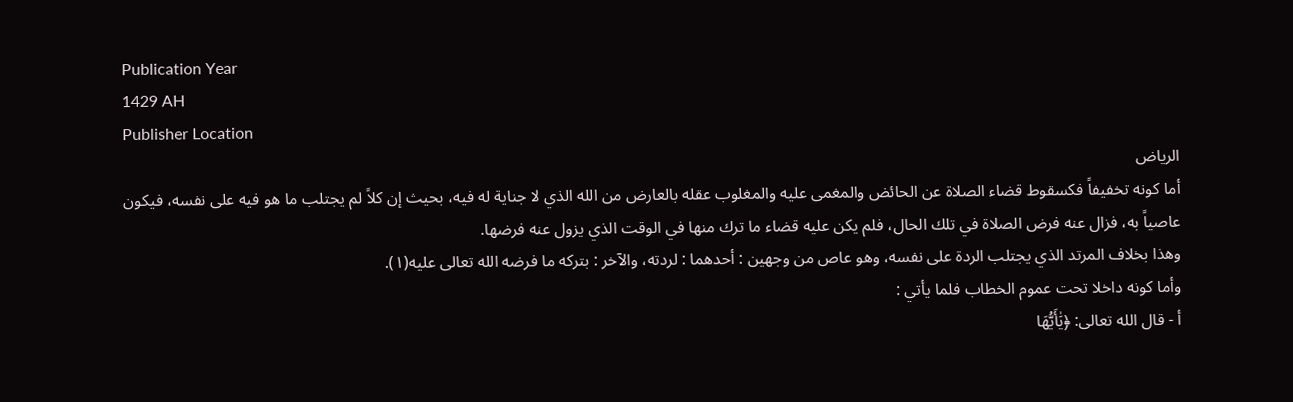Publication Year
1429 AH
Publisher Location
الرياض
أما كونه تخفيفاً فكسقوط قضاء الصلاة عن الحائض والمغمى عليه والمغلوب عقله بالعارض من الله الذي لا جناية له فيه، بحيث إن كلاً لم يجتلب ما هو فيه على نفسه، فيكون عاصياً به، فزال عنه فرض الصلاة في تلك الحال، فلم يكن عليه قضاء ما ترك منها في الوقت الذي يزول عنه فرضها.
وهذا بخلاف المرتد الذي يجتلب الردة على نفسه، وهو عاص من وجهين : أحدهما : لردته، والآخر : بتركه ما فرضه الله تعالى عليه(١).
وأما كونه داخلا تحت عموم الخطاب فلما يأتي :
أ - قال الله تعالى: ﴿يَٰأَيُّهَا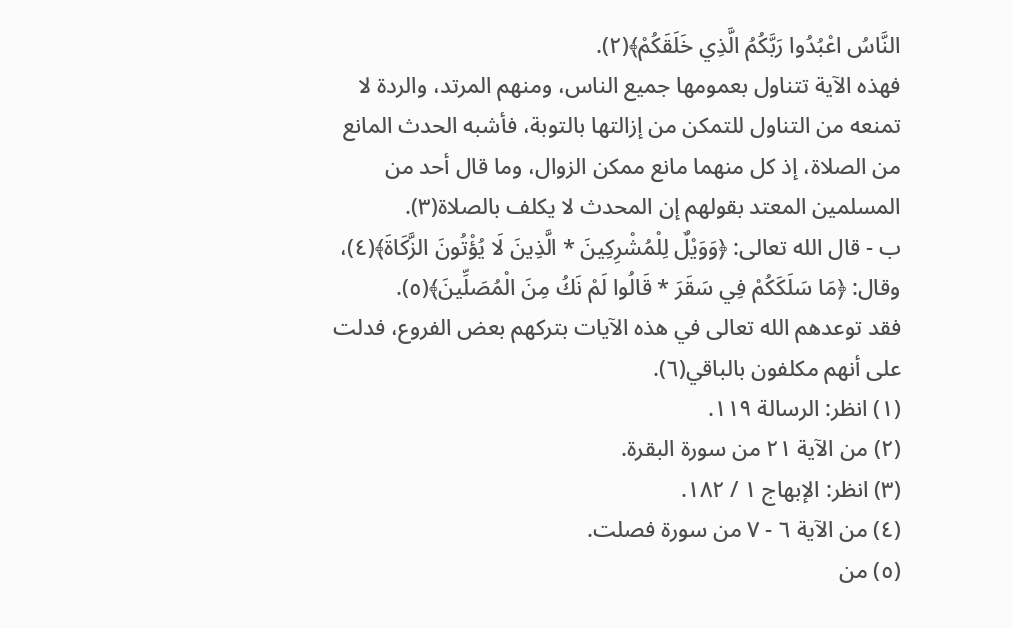النَّاسُ اعْبُدُوا رَبَّكُمُ الَّذِي خَلَقَكُمْ﴾(٢).
فهذه الآية تتناول بعمومها جميع الناس، ومنهم المرتد، والردة لا تمنعه من التناول للتمكن من إزالتها بالتوبة، فأشبه الحدث المانع من الصلاة، إذ كل منهما مانع ممكن الزوال، وما قال أحد من المسلمين المعتد بقولهم إن المحدث لا يكلف بالصلاة(٣).
ب - قال الله تعالى: ﴿وَوَيْلٌ لِلْمُشْرِكِينَ * الَّذِينَ لَا يُؤْتُونَ الزَّكَاةَ﴾(٤)، وقال: ﴿مَا سَلَكَكُمْ فِي سَقَرَ * قَالُوا لَمْ نَكُ مِنَ الْمُصَلِّينَ﴾(٥).
فقد توعدهم الله تعالى في هذه الآيات بتركهم بعض الفروع، فدلت على أنهم مكلفون بالباقي(٦).
(١) انظر: الرسالة ١١٩.
(٢) من الآية ٢١ من سورة البقرة.
(٣) انظر: الإبهاج ١ / ١٨٢.
(٤) من الآية ٦ - ٧ من سورة فصلت.
(٥) من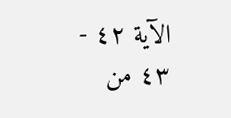الآية ٤٢ - ٤٣ من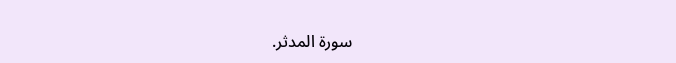سورة المدثر.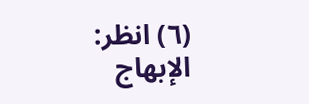(٦) انظر: الإبهاج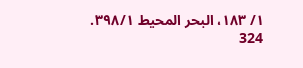١/ ١٨٣، البحر المحيط ٣٩٨/١.
324